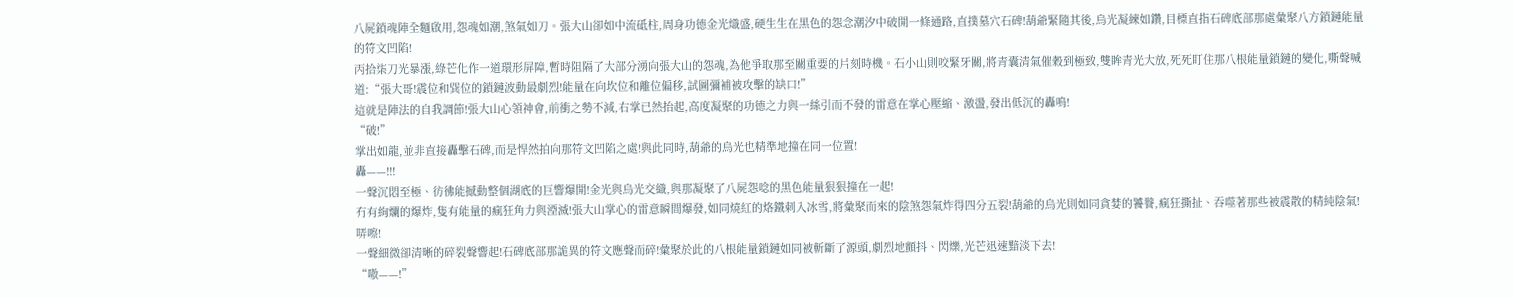八屍鎖魂陣全麵啟用,怨魂如潮,煞氣如刀。張大山卻如中流砥柱,周身功德金光熾盛,硬生生在黑色的怨念潮汐中破開一條通路,直撲墓穴石碑!葫爺緊隨其後,烏光凝練如鑽,目標直指石碑底部那處彙聚八方鎖鏈能量的符文凹陷!
丙拾柒刀光暴漲,綠芒化作一道環形屏障,暫時阻隔了大部分湧向張大山的怨魂,為他爭取那至關重要的片刻時機。石小山則咬緊牙關,將青囊清氣催穀到極致,雙眸青光大放,死死盯住那八根能量鎖鏈的變化,嘶聲喊道:“張大哥!震位和巽位的鎖鏈波動最劇烈!能量在向坎位和離位偏移,試圖彌補被攻擊的缺口!”
這就是陣法的自我調節!張大山心領神會,前衝之勢不減,右掌已然抬起,高度凝聚的功德之力與一絲引而不發的雷意在掌心壓縮、激盪,發出低沉的轟鳴!
“破!”
掌出如龍,並非直接轟擊石碑,而是悍然拍向那符文凹陷之處!與此同時,葫爺的烏光也精準地撞在同一位置!
轟——!!!
一聲沉悶至極、彷彿能撼動整個湖底的巨響爆開!金光與烏光交織,與那凝聚了八屍怨唸的黑色能量狠狠撞在一起!
冇有絢爛的爆炸,隻有能量的瘋狂角力與湮滅!張大山掌心的雷意瞬間爆發,如同燒紅的烙鐵刺入冰雪,將彙聚而來的陰煞怨氣炸得四分五裂!葫爺的烏光則如同貪婪的饕餮,瘋狂撕扯、吞噬著那些被震散的精純陰氣!
哢嚓!
一聲細微卻清晰的碎裂聲響起!石碑底部那詭異的符文應聲而碎!彙聚於此的八根能量鎖鏈如同被斬斷了源頭,劇烈地顫抖、閃爍,光芒迅速黯淡下去!
“嗷——!”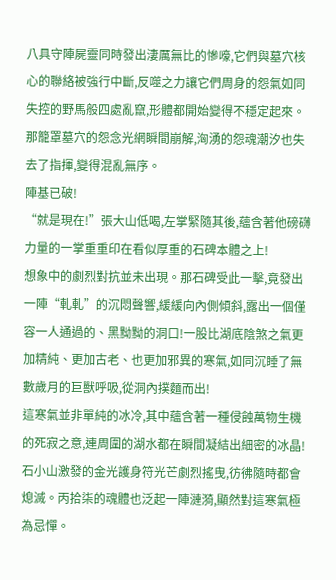八具守陣屍靈同時發出淒厲無比的慘嚎,它們與墓穴核心的聯絡被強行中斷,反噬之力讓它們周身的怨氣如同失控的野馬般四處亂竄,形體都開始變得不穩定起來。那籠罩墓穴的怨念光網瞬間崩解,洶湧的怨魂潮汐也失去了指揮,變得混亂無序。
陣基已破!
“就是現在!”張大山低喝,左掌緊隨其後,蘊含著他磅礴力量的一掌重重印在看似厚重的石碑本體之上!
想象中的劇烈對抗並未出現。那石碑受此一擊,竟發出一陣“軋軋”的沉悶聲響,緩緩向內側傾斜,露出一個僅容一人通過的、黑黝黝的洞口!一股比湖底陰煞之氣更加精純、更加古老、也更加邪異的寒氣,如同沉睡了無數歲月的巨獸呼吸,從洞內撲麵而出!
這寒氣並非單純的冰冷,其中蘊含著一種侵蝕萬物生機的死寂之意,連周圍的湖水都在瞬間凝結出細密的冰晶!石小山激發的金光護身符光芒劇烈搖曳,彷彿隨時都會熄滅。丙拾柒的魂體也泛起一陣漣漪,顯然對這寒氣極為忌憚。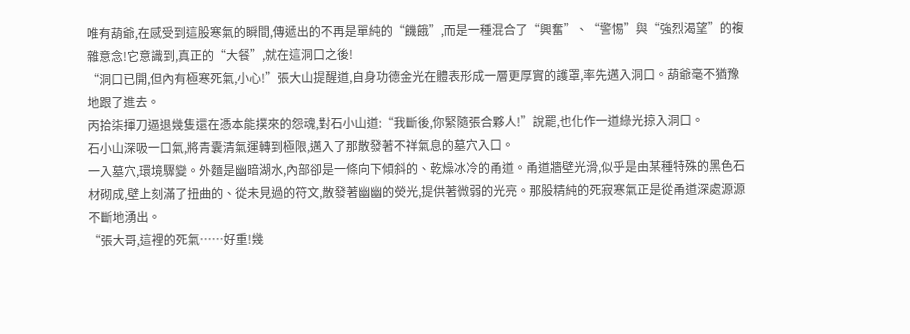唯有葫爺,在感受到這股寒氣的瞬間,傳遞出的不再是單純的“饑餓”,而是一種混合了“興奮”、“警惕”與“強烈渴望”的複雜意念!它意識到,真正的“大餐”,就在這洞口之後!
“洞口已開,但內有極寒死氣,小心!”張大山提醒道,自身功德金光在體表形成一層更厚實的護罩,率先邁入洞口。葫爺毫不猶豫地跟了進去。
丙拾柒揮刀逼退幾隻還在憑本能撲來的怨魂,對石小山道:“我斷後,你緊隨張合夥人!”說罷,也化作一道綠光掠入洞口。
石小山深吸一口氣,將青囊清氣運轉到極限,邁入了那散發著不祥氣息的墓穴入口。
一入墓穴,環境驟變。外麵是幽暗湖水,內部卻是一條向下傾斜的、乾燥冰冷的甬道。甬道牆壁光滑,似乎是由某種特殊的黑色石材砌成,壁上刻滿了扭曲的、從未見過的符文,散發著幽幽的熒光,提供著微弱的光亮。那股精純的死寂寒氣正是從甬道深處源源不斷地湧出。
“張大哥,這裡的死氣……好重!幾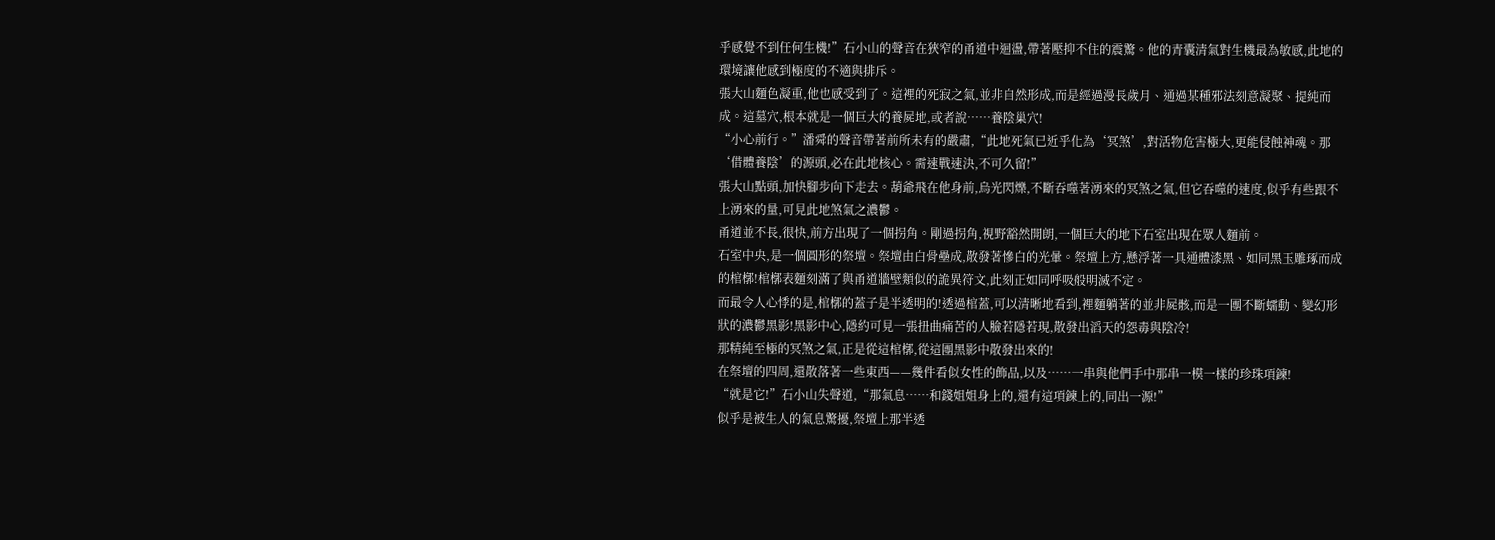乎感覺不到任何生機!”石小山的聲音在狹窄的甬道中迴盪,帶著壓抑不住的震驚。他的青囊清氣對生機最為敏感,此地的環境讓他感到極度的不適與排斥。
張大山麵色凝重,他也感受到了。這裡的死寂之氣,並非自然形成,而是經過漫長歲月、通過某種邪法刻意凝聚、提純而成。這墓穴,根本就是一個巨大的養屍地,或者說……養陰巢穴!
“小心前行。”潘舜的聲音帶著前所未有的嚴肅,“此地死氣已近乎化為‘冥煞’,對活物危害極大,更能侵蝕神魂。那‘借體養陰’的源頭,必在此地核心。需速戰速決,不可久留!”
張大山點頭,加快腳步向下走去。葫爺飛在他身前,烏光閃爍,不斷吞噬著湧來的冥煞之氣,但它吞噬的速度,似乎有些跟不上湧來的量,可見此地煞氣之濃鬱。
甬道並不長,很快,前方出現了一個拐角。剛過拐角,視野豁然開朗,一個巨大的地下石室出現在眾人麵前。
石室中央,是一個圓形的祭壇。祭壇由白骨壘成,散發著慘白的光暈。祭壇上方,懸浮著一具通體漆黑、如同黑玉雕琢而成的棺槨!棺槨表麵刻滿了與甬道牆壁類似的詭異符文,此刻正如同呼吸般明滅不定。
而最令人心悸的是,棺槨的蓋子是半透明的!透過棺蓋,可以清晰地看到,裡麵躺著的並非屍骸,而是一團不斷蠕動、變幻形狀的濃鬱黑影!黑影中心,隱約可見一張扭曲痛苦的人臉若隱若現,散發出滔天的怨毒與陰冷!
那精純至極的冥煞之氣,正是從這棺槨,從這團黑影中散發出來的!
在祭壇的四周,還散落著一些東西——幾件看似女性的飾品,以及……一串與他們手中那串一模一樣的珍珠項鍊!
“就是它!”石小山失聲道,“那氣息……和錢姐姐身上的,還有這項鍊上的,同出一源!”
似乎是被生人的氣息驚擾,祭壇上那半透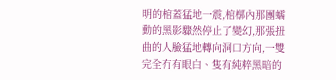明的棺蓋猛地一震,棺槨內那團蠕動的黑影驟然停止了變幻,那張扭曲的人臉猛地轉向洞口方向,一雙完全冇有眼白、隻有純粹黑暗的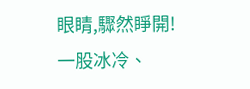眼睛,驟然睜開!
一股冰冷、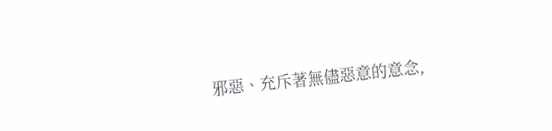邪惡、充斥著無儘惡意的意念,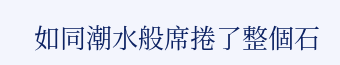如同潮水般席捲了整個石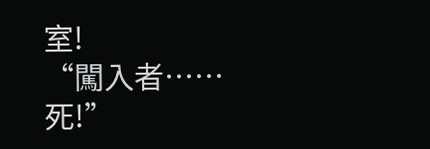室!
“闖入者……死!”